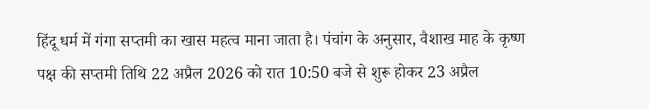हिंदू धर्म में गंगा सप्तमी का खास महत्व माना जाता है। पंचांग के अनुसार, वैशाख माह के कृष्ण पक्ष की सप्तमी तिथि 22 अप्रैल 2026 को रात 10:50 बजे से शुरू होकर 23 अप्रैल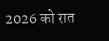2026 को रात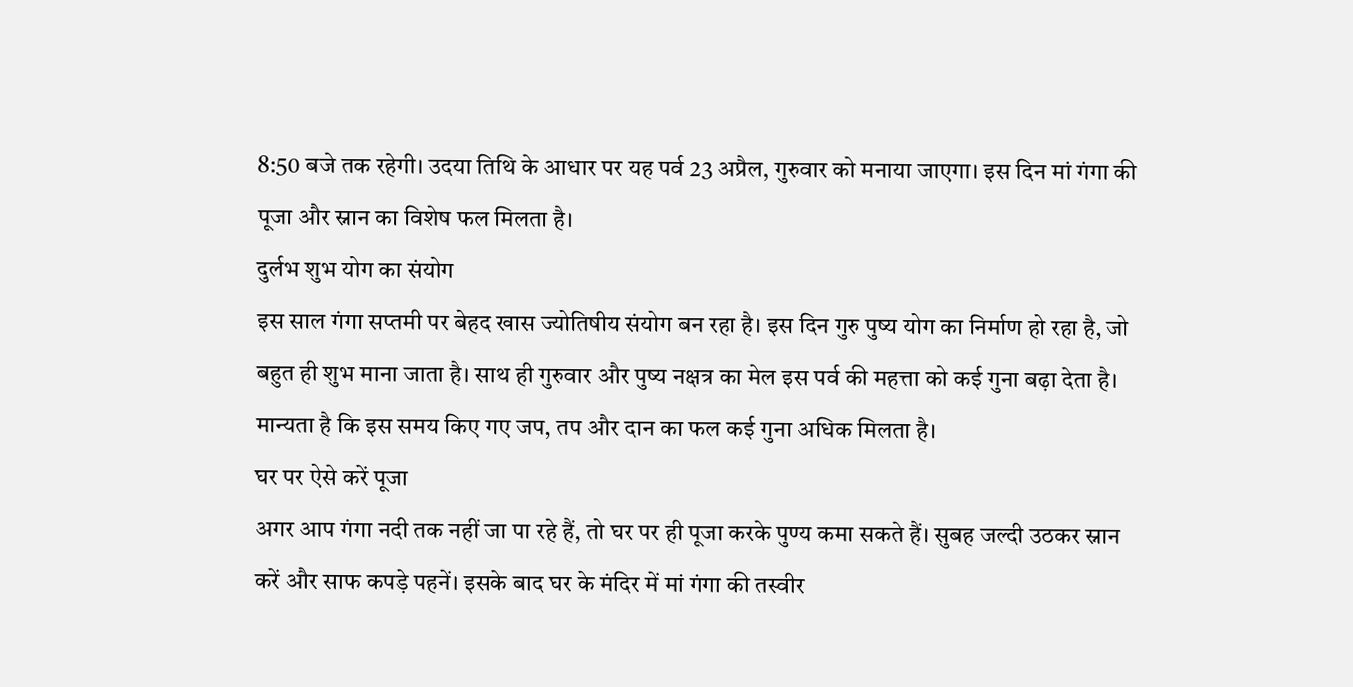8:50 बजे तक रहेगी। उदया तिथि के आधार पर यह पर्व 23 अप्रैल, गुरुवार को मनाया जाएगा। इस दिन मां गंगा की पूजा और स्नान का विशेष फल मिलता है।
दुर्लभ शुभ योग का संयोग
इस साल गंगा सप्तमी पर बेहद खास ज्योतिषीय संयोग बन रहा है। इस दिन गुरु पुष्य योग का निर्माण हो रहा है, जो बहुत ही शुभ माना जाता है। साथ ही गुरुवार और पुष्य नक्षत्र का मेल इस पर्व की महत्ता को कई गुना बढ़ा देता है। मान्यता है कि इस समय किए गए जप, तप और दान का फल कई गुना अधिक मिलता है।
घर पर ऐसे करें पूजा
अगर आप गंगा नदी तक नहीं जा पा रहे हैं, तो घर पर ही पूजा करके पुण्य कमा सकते हैं। सुबह जल्दी उठकर स्नान करें और साफ कपड़े पहनें। इसके बाद घर के मंदिर में मां गंगा की तस्वीर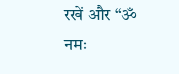रखें और “ॐ नमः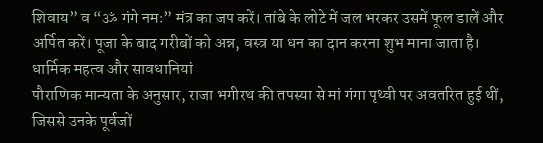शिवाय” व “ॐ गंगे नमः” मंत्र का जप करें। तांबे के लोटे में जल भरकर उसमें फूल डालें और अर्पित करें। पूजा के बाद गरीबों को अन्न, वस्त्र या धन का दान करना शुभ माना जाता है।
धार्मिक महत्व और सावधानियां
पौराणिक मान्यता के अनुसार, राजा भगीरथ की तपस्या से मां गंगा पृथ्वी पर अवतरित हुई थीं, जिससे उनके पूर्वजों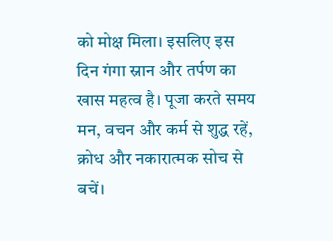को मोक्ष मिला। इसलिए इस दिन गंगा स्नान और तर्पण का खास महत्व है। पूजा करते समय मन, वचन और कर्म से शुद्ध रहें, क्रोध और नकारात्मक सोच से बचें।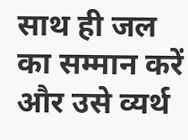साथ ही जल का सम्मान करें और उसे व्यर्थ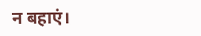न बहाएं।